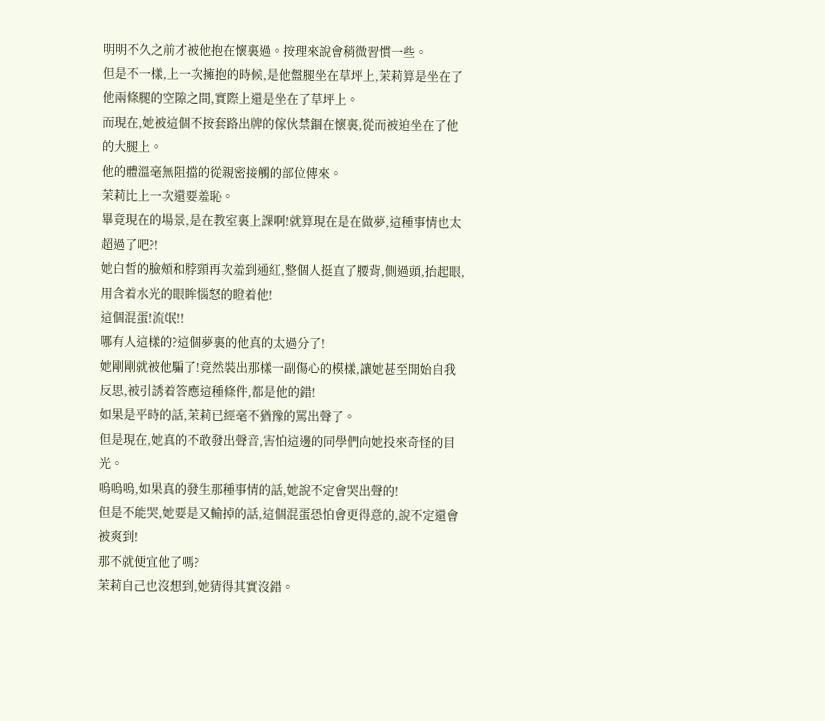明明不久之前才被他抱在懷裏過。按理來說會稍微習慣一些。
但是不一樣,上一次擁抱的時候,是他盤腿坐在草坪上,茉莉算是坐在了他兩條腿的空隙之間,實際上還是坐在了草坪上。
而現在,她被這個不按套路出牌的傢伙禁錮在懷裏,從而被迫坐在了他的大腿上。
他的體溫毫無阻擋的從親密接觸的部位傳來。
茉莉比上一次還要羞恥。
畢竟現在的場景,是在教室裏上課啊!就算現在是在做夢,這種事情也太超過了吧?!
她白皙的臉頰和脖頸再次羞到通紅,整個人挺直了腰背,側過頭,抬起眼,用含着水光的眼眸惱怒的瞪着他!
這個混蛋!流氓!!
哪有人這樣的?這個夢裏的他真的太過分了!
她剛剛就被他騙了!竟然裝出那樣一副傷心的模樣,讓她甚至開始自我反思,被引誘着答應這種條件,都是他的錯!
如果是平時的話,茉莉已經毫不猶豫的罵出聲了。
但是現在,她真的不敢發出聲音,害怕這邊的同學們向她投來奇怪的目光。
嗚嗚嗚,如果真的發生那種事情的話,她說不定會哭出聲的!
但是不能哭,她要是又輸掉的話,這個混蛋恐怕會更得意的,說不定還會被爽到!
那不就便宜他了嗎?
茉莉自己也沒想到,她猜得其實沒錯。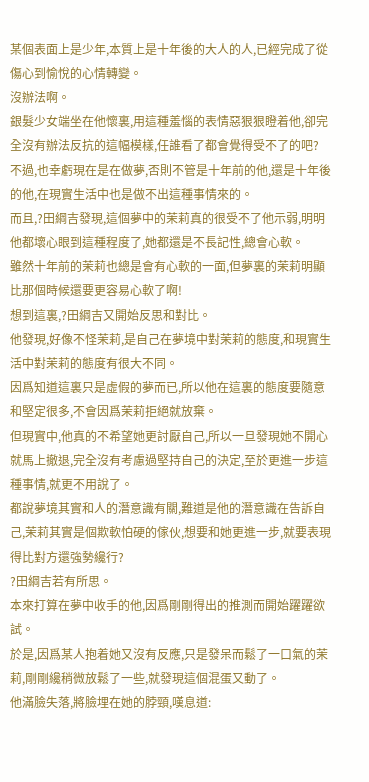某個表面上是少年,本質上是十年後的大人的人,已經完成了從傷心到愉悅的心情轉變。
沒辦法啊。
銀髮少女端坐在他懷裏,用這種羞惱的表情惡狠狠瞪着他,卻完全沒有辦法反抗的這幅模樣,任誰看了都會覺得受不了的吧?
不過,也幸虧現在是在做夢,否則不管是十年前的他,還是十年後的他,在現實生活中也是做不出這種事情來的。
而且,?田綱吉發現,這個夢中的茉莉真的很受不了他示弱,明明他都壞心眼到這種程度了,她都還是不長記性,總會心軟。
雖然十年前的茉莉也總是會有心軟的一面,但夢裏的茉莉明顯比那個時候還要更容易心軟了啊!
想到這裏,?田綱吉又開始反思和對比。
他發現,好像不怪茉莉,是自己在夢境中對茉莉的態度,和現實生活中對茉莉的態度有很大不同。
因爲知道這裏只是虛假的夢而已,所以他在這裏的態度要隨意和堅定很多,不會因爲茉莉拒絕就放棄。
但現實中,他真的不希望她更討厭自己,所以一旦發現她不開心就馬上撤退,完全沒有考慮過堅持自己的決定,至於更進一步這種事情,就更不用說了。
都說夢境其實和人的潛意識有關,難道是他的潛意識在告訴自己,茉莉其實是個欺軟怕硬的傢伙,想要和她更進一步,就要表現得比對方還強勢纔行?
?田綱吉若有所思。
本來打算在夢中收手的他,因爲剛剛得出的推測而開始躍躍欲試。
於是,因爲某人抱着她又沒有反應,只是發呆而鬆了一口氣的茉莉,剛剛纔稍微放鬆了一些,就發現這個混蛋又動了。
他滿臉失落,將臉埋在她的脖頸,嘆息道: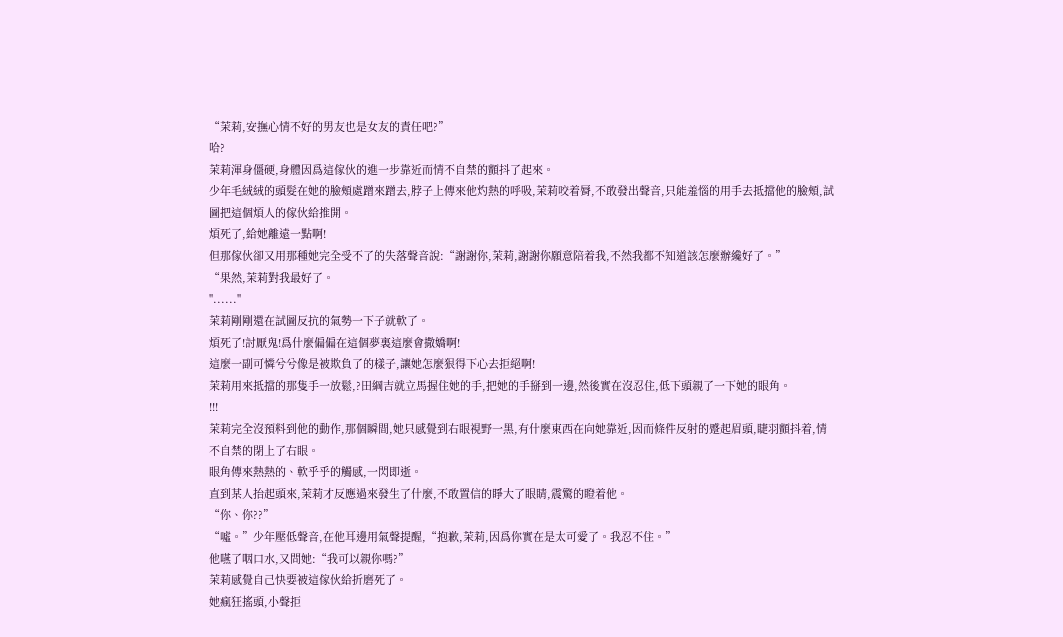“茉莉,安撫心情不好的男友也是女友的責任吧?”
哈?
茉莉渾身僵硬,身體因爲這傢伙的進一步靠近而情不自禁的顫抖了起來。
少年毛絨絨的頭髮在她的臉頰處蹭來蹭去,脖子上傳來他灼熱的呼吸,茉莉咬着脣,不敢發出聲音,只能羞惱的用手去抵擋他的臉頰,試圖把這個煩人的傢伙給推開。
煩死了,給她離遠一點啊!
但那傢伙卻又用那種她完全受不了的失落聲音說:“謝謝你,茉莉,謝謝你願意陪着我,不然我都不知道該怎麼辦纔好了。”
“果然,茉莉對我最好了。
"......"
茉莉剛剛還在試圖反抗的氣勢一下子就軟了。
煩死了!討厭鬼!爲什麼偏偏在這個夢裏這麼會撒嬌啊!
這麼一副可憐兮兮像是被欺負了的樣子,讓她怎麼狠得下心去拒絕啊!
茉莉用來抵擋的那隻手一放鬆,?田綱吉就立馬握住她的手,把她的手掰到一邊,然後實在沒忍住,低下頭親了一下她的眼角。
!!!
茉莉完全沒預料到他的動作,那個瞬間,她只感覺到右眼視野一黑,有什麼東西在向她靠近,因而條件反射的蹙起眉頭,睫羽顫抖着,情不自禁的閉上了右眼。
眼角傳來熱熱的、軟乎乎的觸感,一閃即逝。
直到某人抬起頭來,茉莉才反應過來發生了什麼,不敢置信的睜大了眼睛,震驚的瞪着他。
“你、你??”
“噓。”少年壓低聲音,在他耳邊用氣聲提醒,“抱歉,茉莉,因爲你實在是太可愛了。我忍不住。”
他嚥了咽口水,又問她:“我可以親你嗎?”
茉莉感覺自己快要被這傢伙給折磨死了。
她瘋狂搖頭,小聲拒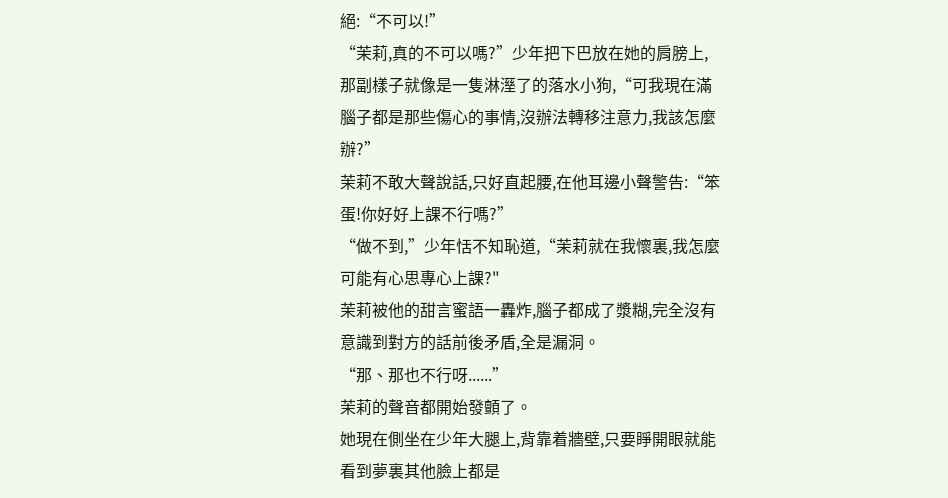絕:“不可以!”
“茉莉,真的不可以嗎?”少年把下巴放在她的肩膀上,那副樣子就像是一隻淋溼了的落水小狗,“可我現在滿腦子都是那些傷心的事情,沒辦法轉移注意力,我該怎麼辦?”
茉莉不敢大聲說話,只好直起腰,在他耳邊小聲警告:“笨蛋!你好好上課不行嗎?”
“做不到,”少年恬不知恥道,“茉莉就在我懷裏,我怎麼可能有心思專心上課?"
茉莉被他的甜言蜜語一轟炸,腦子都成了漿糊,完全沒有意識到對方的話前後矛盾,全是漏洞。
“那、那也不行呀......”
茉莉的聲音都開始發顫了。
她現在側坐在少年大腿上,背靠着牆壁,只要睜開眼就能看到夢裏其他臉上都是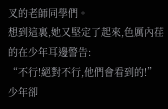叉的老師同學們。
想到這裏,她又堅定了起來,色厲內荏的在少年耳邊警告:
“不行!絕對不行,他們會看到的!”
少年卻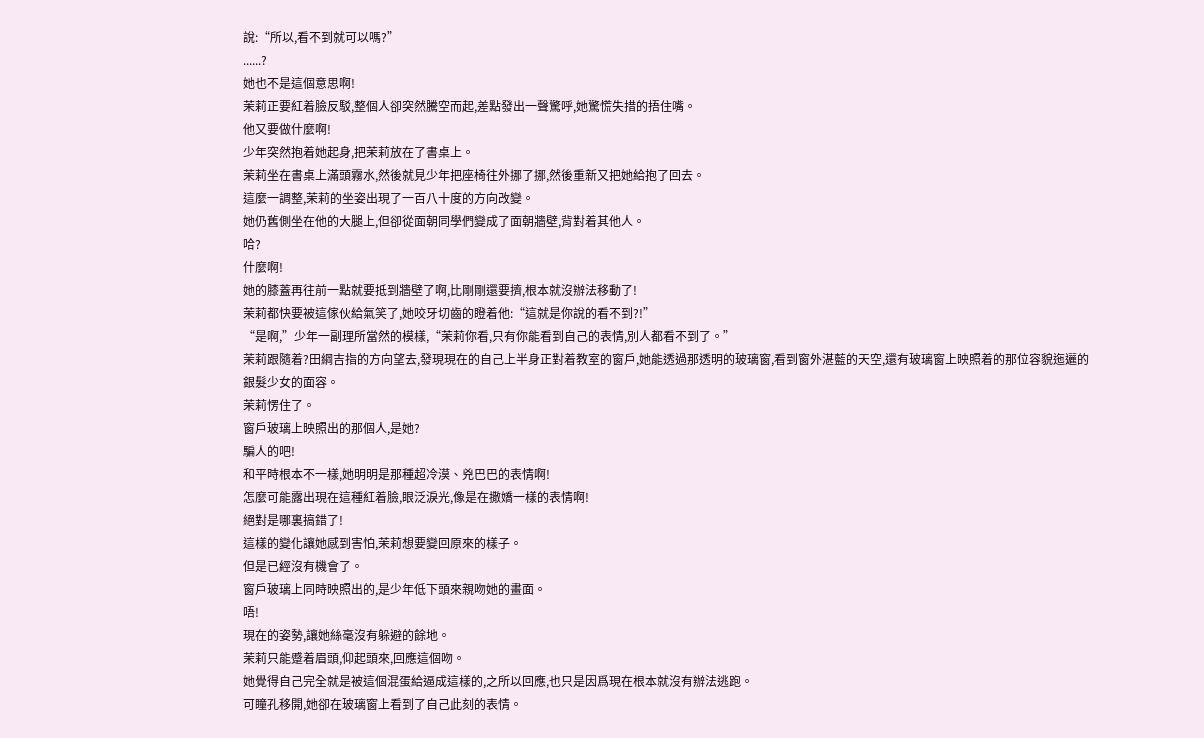說:“所以,看不到就可以嗎?”
......?
她也不是這個意思啊!
茉莉正要紅着臉反駁,整個人卻突然騰空而起,差點發出一聲驚呼,她驚慌失措的捂住嘴。
他又要做什麼啊!
少年突然抱着她起身,把茉莉放在了書桌上。
茉莉坐在書桌上滿頭霧水,然後就見少年把座椅往外挪了挪,然後重新又把她給抱了回去。
這麼一調整,茉莉的坐姿出現了一百八十度的方向改變。
她仍舊側坐在他的大腿上,但卻從面朝同學們變成了面朝牆壁,背對着其他人。
哈?
什麼啊!
她的膝蓋再往前一點就要抵到牆壁了啊,比剛剛還要擠,根本就沒辦法移動了!
茉莉都快要被這傢伙給氣笑了,她咬牙切齒的瞪着他:“這就是你說的看不到?!”
“是啊,”少年一副理所當然的模樣,“茉莉你看,只有你能看到自己的表情,別人都看不到了。”
茉莉跟隨着?田綱吉指的方向望去,發現現在的自己上半身正對着教室的窗戶,她能透過那透明的玻璃窗,看到窗外湛藍的天空,還有玻璃窗上映照着的那位容貌迤邐的銀髮少女的面容。
茉莉愣住了。
窗戶玻璃上映照出的那個人,是她?
騙人的吧!
和平時根本不一樣,她明明是那種超冷漠、兇巴巴的表情啊!
怎麼可能露出現在這種紅着臉,眼泛淚光,像是在撒嬌一樣的表情啊!
絕對是哪裏搞錯了!
這樣的變化讓她感到害怕,茉莉想要變回原來的樣子。
但是已經沒有機會了。
窗戶玻璃上同時映照出的,是少年低下頭來親吻她的畫面。
唔!
現在的姿勢,讓她絲毫沒有躲避的餘地。
茉莉只能蹙着眉頭,仰起頭來,回應這個吻。
她覺得自己完全就是被這個混蛋給逼成這樣的,之所以回應,也只是因爲現在根本就沒有辦法逃跑。
可瞳孔移開,她卻在玻璃窗上看到了自己此刻的表情。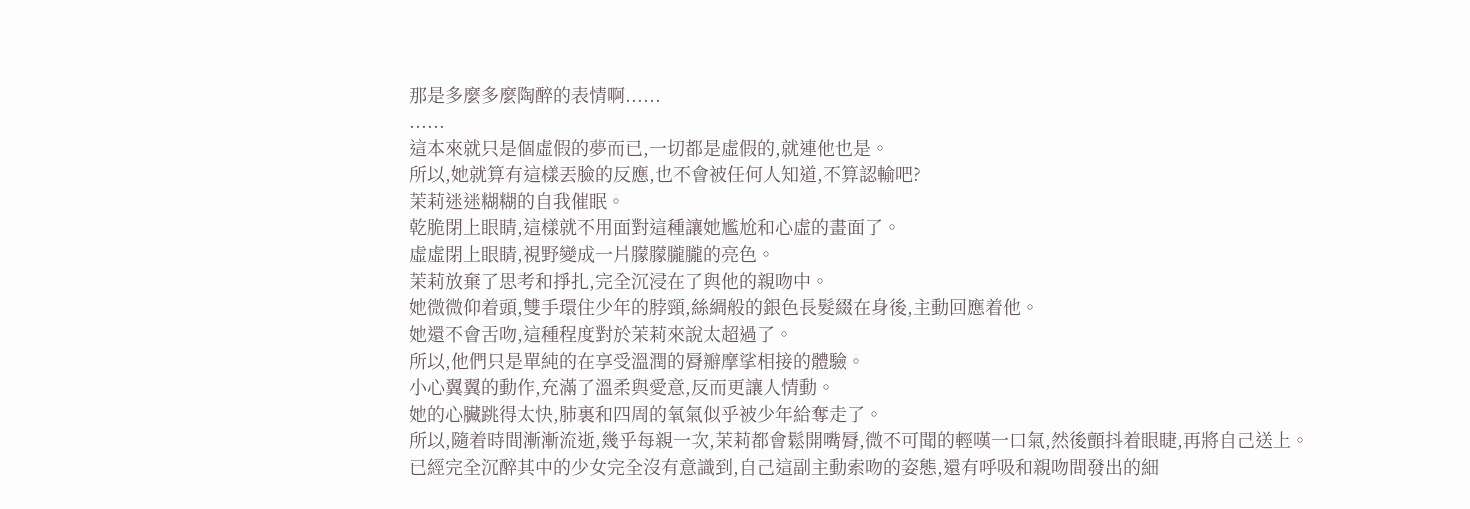那是多麼多麼陶醉的表情啊......
......
這本來就只是個虛假的夢而已,一切都是虛假的,就連他也是。
所以,她就算有這樣丟臉的反應,也不會被任何人知道,不算認輸吧?
茉莉迷迷糊糊的自我催眠。
乾脆閉上眼睛,這樣就不用面對這種讓她尷尬和心虛的畫面了。
虛虛閉上眼睛,視野變成一片朦朦朧朧的亮色。
茉莉放棄了思考和掙扎,完全沉浸在了與他的親吻中。
她微微仰着頭,雙手環住少年的脖頸,絲綢般的銀色長髮綴在身後,主動回應着他。
她還不會舌吻,這種程度對於茉莉來說太超過了。
所以,他們只是單純的在享受溫潤的脣瓣摩挲相接的體驗。
小心翼翼的動作,充滿了溫柔與愛意,反而更讓人情動。
她的心臟跳得太快,肺裏和四周的氧氣似乎被少年給奪走了。
所以,隨着時間漸漸流逝,幾乎每親一次,茉莉都會鬆開嘴脣,微不可聞的輕嘆一口氣,然後顫抖着眼睫,再將自己送上。
已經完全沉醉其中的少女完全沒有意識到,自己這副主動索吻的姿態,還有呼吸和親吻間發出的細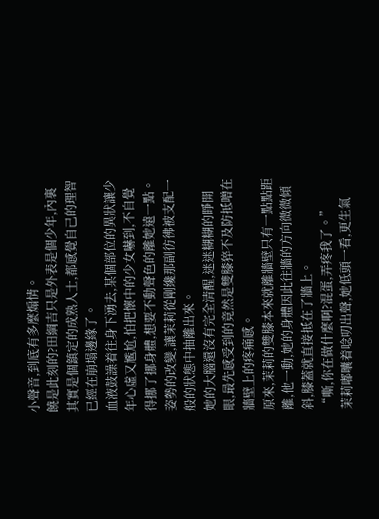小聲音,到底有多麼煽情。
饒是此刻的?田綱吉只是外表是個少年,內裏其實是個鎮定的成熟人士,都感覺自己的理智已經在崩塌邊緣了。
血液鼓譟着往身下湧去,某個部位的異狀讓少年心虛又尷尬,怕把懷中的少女嚇到,不自覺得挪了挪身體,想要不動聲色的離她遠一點。
姿勢的改變,讓茉莉從剛纔那副彷彿被支配一般的狀態中抽離出來。
她的大腦還沒有完全清醒,迷迷糊糊的睜開眼,最先感受到的竟然是雙膝猝不及防抵噌在牆壁上的疼痛感。
原來,茉莉的雙膝本來就離牆壁只有一點點距離,他一動,她的身體因此往牆的方向微微傾斜,膝蓋就直接抵在了牆上。
“嘶,你在做什麼啊?混蛋,弄疼我了。”
茉莉嘟囔着唸叨出聲,她低頭一看,更生氣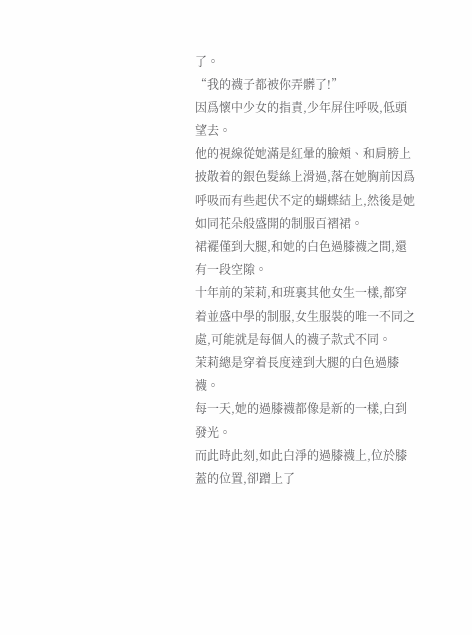了。
“我的襪子都被你弄髒了!”
因爲懷中少女的指責,少年屏住呼吸,低頭望去。
他的視線從她滿是紅暈的臉頰、和肩膀上披散着的銀色髮絲上滑過,落在她胸前因爲呼吸而有些起伏不定的蝴蝶結上,然後是她如同花朵般盛開的制服百褶裙。
裙襬僅到大腿,和她的白色過膝襪之間,還有一段空隙。
十年前的茉莉,和班裏其他女生一樣,都穿着並盛中學的制服,女生服裝的唯一不同之處,可能就是每個人的襪子款式不同。
茉莉總是穿着長度達到大腿的白色過膝襪。
每一天,她的過膝襪都像是新的一樣,白到發光。
而此時此刻,如此白淨的過膝襪上,位於膝蓋的位置,卻蹭上了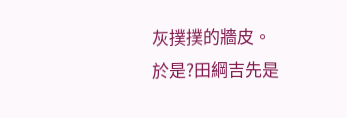灰撲撲的牆皮。
於是?田綱吉先是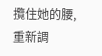攬住她的腰,重新調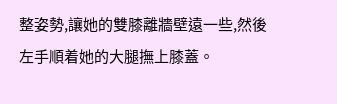整姿勢,讓她的雙膝離牆壁遠一些,然後左手順着她的大腿撫上膝蓋。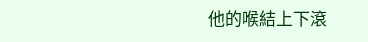他的喉結上下滾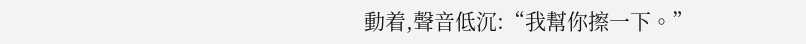動着,聲音低沉:“我幫你擦一下。”